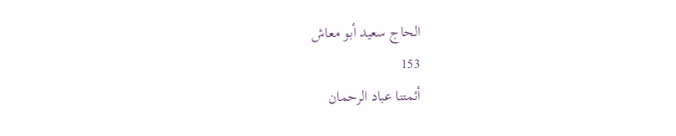الحاج سعيد أبو معاش
153
أئمتنا عباد الرحمان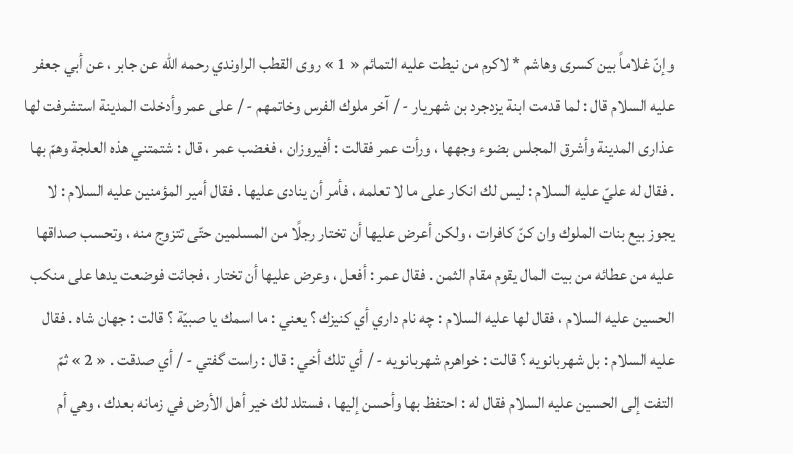وإنّ غلاماً بين كسرى وهاشم * لاكرم من نيطت عليه التمائم « 1 » روى القطب الراوندي رحمه الله عن جابر ، عن أبي جعفر عليه السلام قال : لما قدمت ابنة يزدجرد بن شهريار - / آخر ملوك الفرس وخاتمهم - / على عمر وأدخلت المدينة استشرفت لها عذارى المدينة وأشرق المجلس بضوء وجهها ، ورأت عمر فقالت : أفيروزان ، فغضب عمر ، قال : شتمتني هذه العلجة وهمّ بها . فقال له عليّ عليه السلام : ليس لك انكار على ما لا تعلمه ، فأمر أن ينادى عليها . فقال أمير المؤمنين عليه السلام : لا يجوز بيع بنات الملوك وان كنّ كافرات ، ولكن أعرض عليها أن تختار رجلًا من المسلمين حتّى تتزوج منه ، وتحسب صداقها عليه من عطائه من بيت المال يقوم مقام الثمن . فقال عمر : أفعل ، وعرض عليها أن تختار ، فجائت فوضعت يدها على منكب الحسين عليه السلام ، فقال لها عليه السلام : چه نام داري أي كنيزك ؟ يعني : ما اسمك يا صبيّة ؟ قالت : جهان شاه . فقال عليه السلام : بل شهربانويه ؟ قالت : خواهرم شهربانويه - / أي تلك أخي : قال : راست گفتي - / أي صدقت . « 2 » ثمّ التفت إلى الحسين عليه السلام فقال له : احتفظ بها وأحسن إليها ، فستلد لك خير أهل الأرض في زمانه بعدك ، وهي أم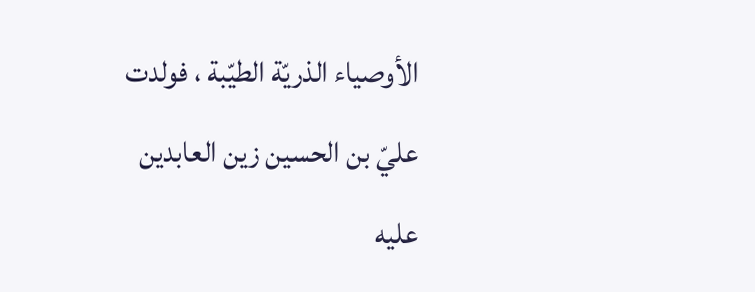الأوصياء الذريّة الطيّبة ، فولدت عليّ بن الحسين زين العابدين عليه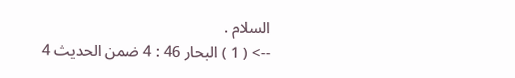السلام .
--> ( 1 ) البحار 46 : 4 ضمن الحديث 4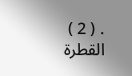. ( 2 ) القطرة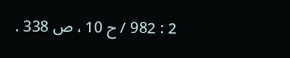2 : 982 / ح 10 ، ص 338 .